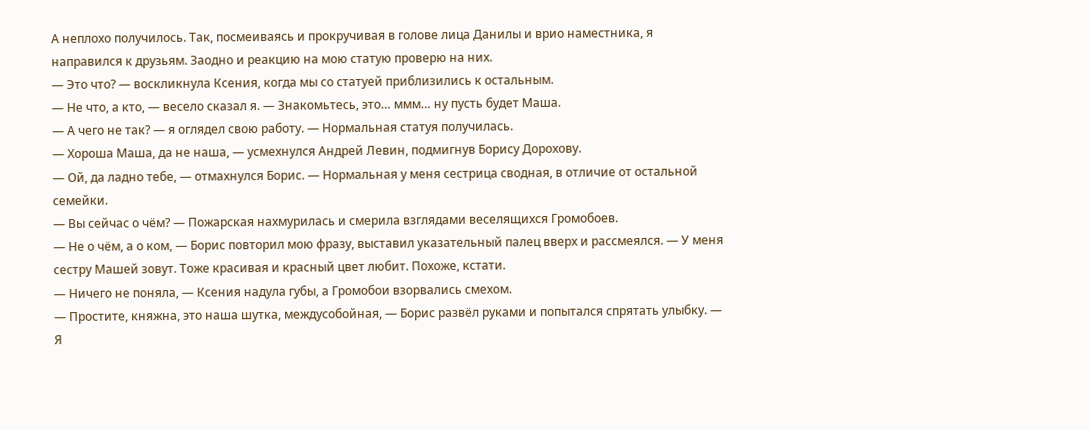А неплохо получилось. Так, посмеиваясь и прокручивая в голове лица Данилы и врио наместника, я направился к друзьям. Заодно и реакцию на мою статую проверю на них.
— Это что? — воскликнула Ксения, когда мы со статуей приблизились к остальным.
— Не что, а кто, — весело сказал я. — Знакомьтесь, это… ммм… ну пусть будет Маша.
— А чего не так? — я оглядел свою работу. — Нормальная статуя получилась.
— Хороша Маша, да не наша, — усмехнулся Андрей Левин, подмигнув Борису Дорохову.
— Ой, да ладно тебе, — отмахнулся Борис. — Нормальная у меня сестрица сводная, в отличие от остальной семейки.
— Вы сейчас о чём? — Пожарская нахмурилась и смерила взглядами веселящихся Громобоев.
— Не о чём, а о ком, — Борис повторил мою фразу, выставил указательный палец вверх и рассмеялся. — У меня сестру Машей зовут. Тоже красивая и красный цвет любит. Похоже, кстати.
— Ничего не поняла, — Ксения надула губы, а Громобои взорвались смехом.
— Простите, княжна, это наша шутка, междусобойная, — Борис развёл руками и попытался спрятать улыбку. — Я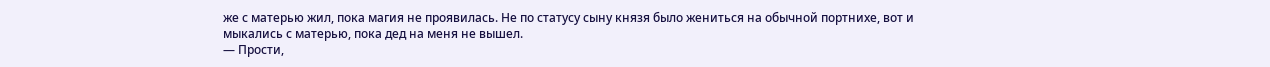же с матерью жил, пока магия не проявилась. Не по статусу сыну князя было жениться на обычной портнихе, вот и мыкались с матерью, пока дед на меня не вышел.
— Прости,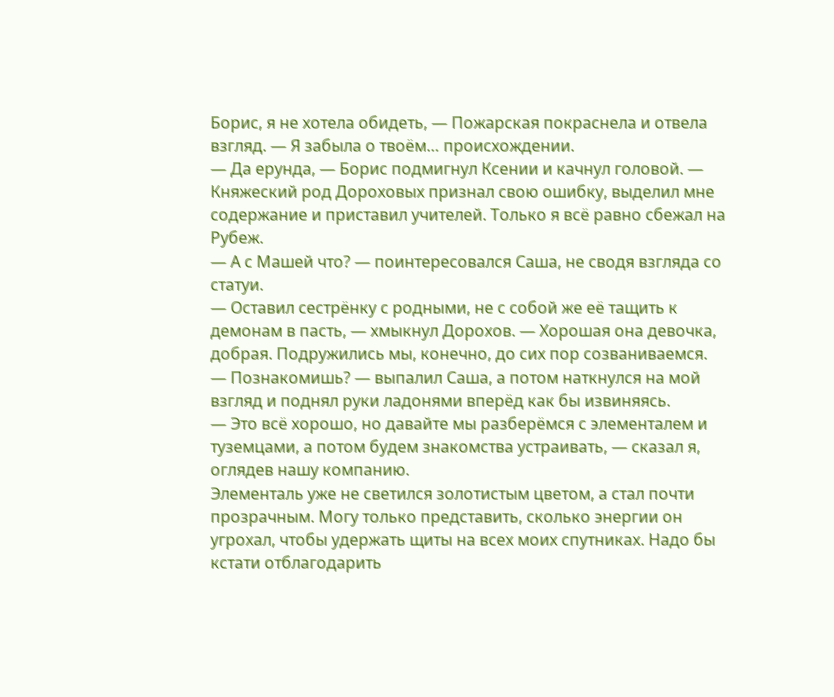Борис, я не хотела обидеть, — Пожарская покраснела и отвела взгляд. — Я забыла о твоём… происхождении.
— Да ерунда, — Борис подмигнул Ксении и качнул головой. — Княжеский род Дороховых признал свою ошибку, выделил мне содержание и приставил учителей. Только я всё равно сбежал на Рубеж.
— А с Машей что? — поинтересовался Саша, не сводя взгляда со статуи.
— Оставил сестрёнку с родными, не с собой же её тащить к демонам в пасть, — хмыкнул Дорохов. — Хорошая она девочка, добрая. Подружились мы, конечно, до сих пор созваниваемся.
— Познакомишь? — выпалил Саша, а потом наткнулся на мой взгляд и поднял руки ладонями вперёд как бы извиняясь.
— Это всё хорошо, но давайте мы разберёмся с элементалем и туземцами, а потом будем знакомства устраивать, — сказал я, оглядев нашу компанию.
Элементаль уже не светился золотистым цветом, а стал почти прозрачным. Могу только представить, сколько энергии он угрохал, чтобы удержать щиты на всех моих спутниках. Надо бы кстати отблагодарить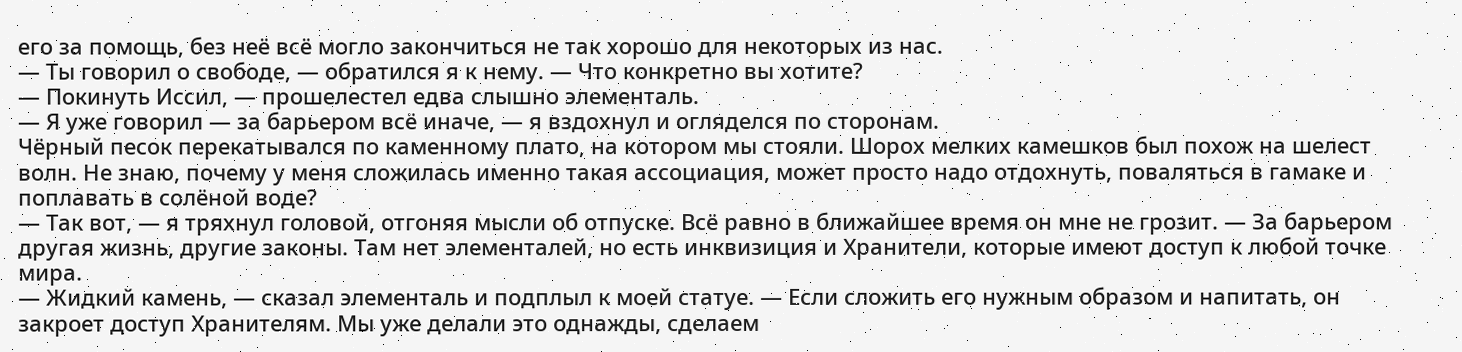его за помощь, без неё всё могло закончиться не так хорошо для некоторых из нас.
— Ты говорил о свободе, — обратился я к нему. — Что конкретно вы хотите?
— Покинуть Иссил, — прошелестел едва слышно элементаль.
— Я уже говорил — за барьером всё иначе, — я вздохнул и огляделся по сторонам.
Чёрный песок перекатывался по каменному плато, на котором мы стояли. Шорох мелких камешков был похож на шелест волн. Не знаю, почему у меня сложилась именно такая ассоциация, может просто надо отдохнуть, поваляться в гамаке и поплавать в солёной воде?
— Так вот, — я тряхнул головой, отгоняя мысли об отпуске. Всё равно в ближайшее время он мне не грозит. — За барьером другая жизнь, другие законы. Там нет элементалей, но есть инквизиция и Хранители, которые имеют доступ к любой точке мира.
— Жидкий камень, — сказал элементаль и подплыл к моей статуе. — Если сложить его нужным образом и напитать, он закроет доступ Хранителям. Мы уже делали это однажды, сделаем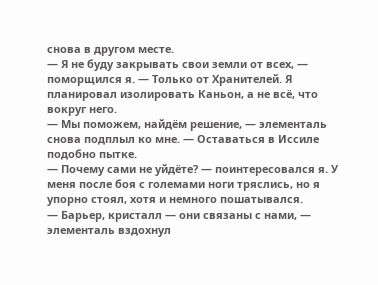снова в другом месте.
— Я не буду закрывать свои земли от всех, — поморщился я. — Только от Хранителей. Я планировал изолировать Каньон, а не всё, что вокруг него.
— Мы поможем, найдём решение, — элементаль снова подплыл ко мне. — Оставаться в Иссиле подобно пытке.
— Почему сами не уйдёте? — поинтересовался я. У меня после боя с големами ноги тряслись, но я упорно стоял, хотя и немного пошатывался.
— Барьер, кристалл — они связаны с нами, — элементаль вздохнул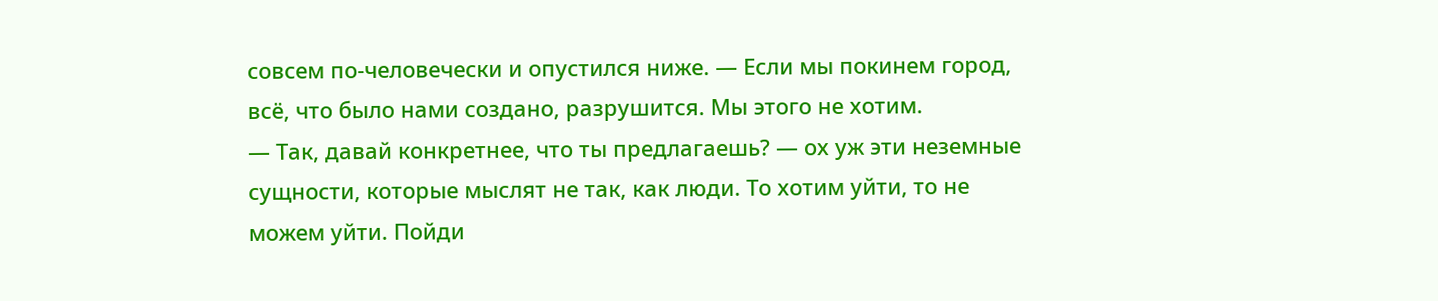совсем по-человечески и опустился ниже. — Если мы покинем город, всё, что было нами создано, разрушится. Мы этого не хотим.
— Так, давай конкретнее, что ты предлагаешь? — ох уж эти неземные сущности, которые мыслят не так, как люди. То хотим уйти, то не можем уйти. Пойди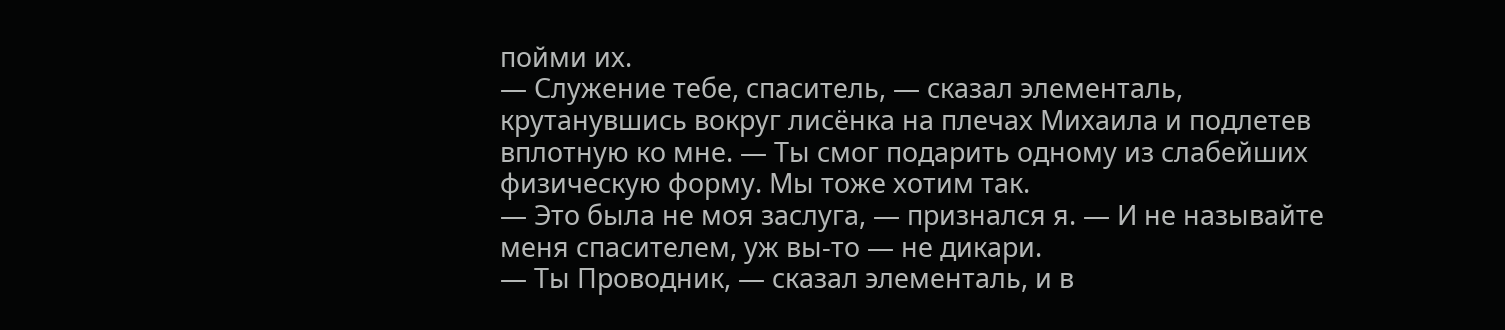пойми их.
— Служение тебе, спаситель, — сказал элементаль, крутанувшись вокруг лисёнка на плечах Михаила и подлетев вплотную ко мне. — Ты смог подарить одному из слабейших физическую форму. Мы тоже хотим так.
— Это была не моя заслуга, — признался я. — И не называйте меня спасителем, уж вы-то — не дикари.
— Ты Проводник, — сказал элементаль, и в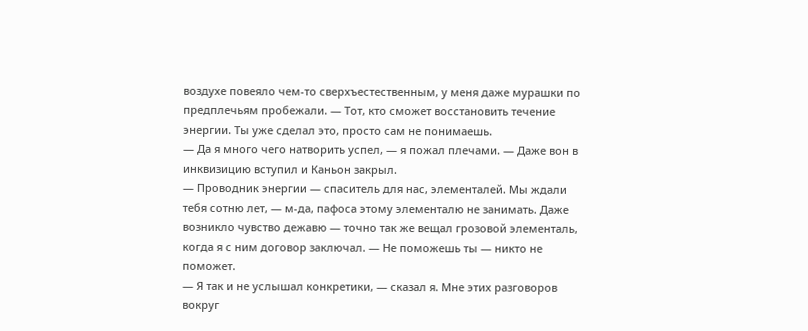воздухе повеяло чем-то сверхъестественным, у меня даже мурашки по предплечьям пробежали. — Тот, кто сможет восстановить течение энергии. Ты уже сделал это, просто сам не понимаешь.
— Да я много чего натворить успел, — я пожал плечами. — Даже вон в инквизицию вступил и Каньон закрыл.
— Проводник энергии — спаситель для нас, элементалей. Мы ждали тебя сотню лет, — м-да, пафоса этому элементалю не занимать. Даже возникло чувство дежавю — точно так же вещал грозовой элементаль, когда я с ним договор заключал. — Не поможешь ты — никто не поможет.
— Я так и не услышал конкретики, — сказал я. Мне этих разговоров вокруг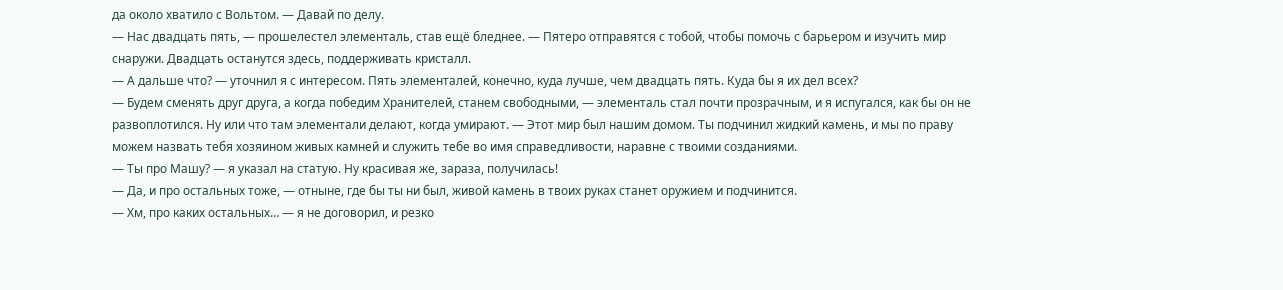да около хватило с Вольтом. — Давай по делу.
— Нас двадцать пять, — прошелестел элементаль, став ещё бледнее. — Пятеро отправятся с тобой, чтобы помочь с барьером и изучить мир снаружи. Двадцать останутся здесь, поддерживать кристалл.
— А дальше что? — уточнил я с интересом. Пять элементалей, конечно, куда лучше, чем двадцать пять. Куда бы я их дел всех?
— Будем сменять друг друга, а когда победим Хранителей, станем свободными, — элементаль стал почти прозрачным, и я испугался, как бы он не развоплотился. Ну или что там элементали делают, когда умирают. — Этот мир был нашим домом. Ты подчинил жидкий камень, и мы по праву можем назвать тебя хозяином живых камней и служить тебе во имя справедливости, наравне с твоими созданиями.
— Ты про Машу? — я указал на статую. Ну красивая же, зараза, получилась!
— Да, и про остальных тоже, — отныне, где бы ты ни был, живой камень в твоих руках станет оружием и подчинится.
— Хм, про каких остальных… — я не договорил, и резко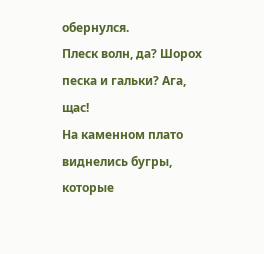обернулся.
Плеск волн, да? Шорох песка и гальки? Ага, щас!
На каменном плато виднелись бугры, которые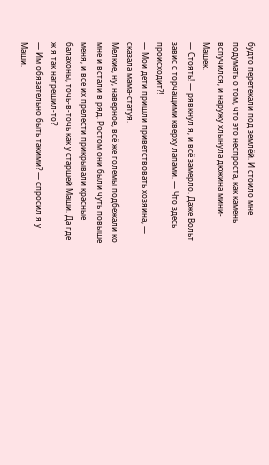будто перетекали под землёй. И стоило мне подумать о том, что это неспроста, как камень вспучился, и наружу хлынула дюжина мини-Машек.
— Стоять! — рявкнул я, и всё замерло. Даже Вольт завис с торчащими кверху лапами. — Что здесь происходит⁈
— Мои дети пришли приветствовать хозяина, — сказала мама-статуя.
Мелкие, ну, наверное, всё же големы подбежали ко мне и встали в ряд. Ростом они были чуть повыше меня, и все их прелести прикрывали красные балахоны, точь-в-точь как у старшей Маши. Да где ж я так нагрешил-то?
— Им обязательно быть такими? — спросил я у Маши.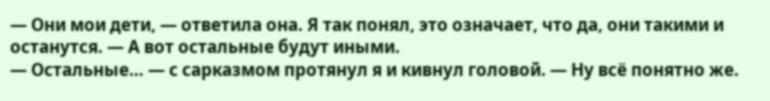— Они мои дети, — ответила она. Я так понял, это означает, что да, они такими и останутся. — А вот остальные будут иными.
— Остальные… — с сарказмом протянул я и кивнул головой. — Ну всё понятно же.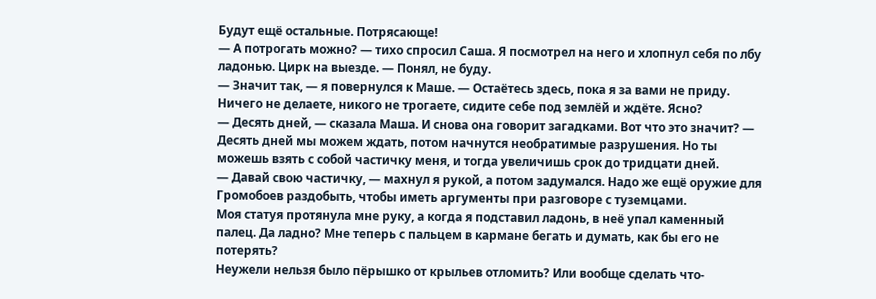Будут ещё остальные. Потрясающе!
— А потрогать можно? — тихо спросил Саша. Я посмотрел на него и хлопнул себя по лбу ладонью. Цирк на выезде. — Понял, не буду.
— Значит так, — я повернулся к Маше. — Остаётесь здесь, пока я за вами не приду. Ничего не делаете, никого не трогаете, сидите себе под землёй и ждёте. Ясно?
— Десять дней, — сказала Маша. И снова она говорит загадками. Вот что это значит? — Десять дней мы можем ждать, потом начнутся необратимые разрушения. Но ты можешь взять с собой частичку меня, и тогда увеличишь срок до тридцати дней.
— Давай свою частичку, — махнул я рукой, а потом задумался. Надо же ещё оружие для Громобоев раздобыть, чтобы иметь аргументы при разговоре с туземцами.
Моя статуя протянула мне руку, а когда я подставил ладонь, в неё упал каменный палец. Да ладно? Мне теперь с пальцем в кармане бегать и думать, как бы его не потерять?
Неужели нельзя было пёрышко от крыльев отломить? Или вообще сделать что-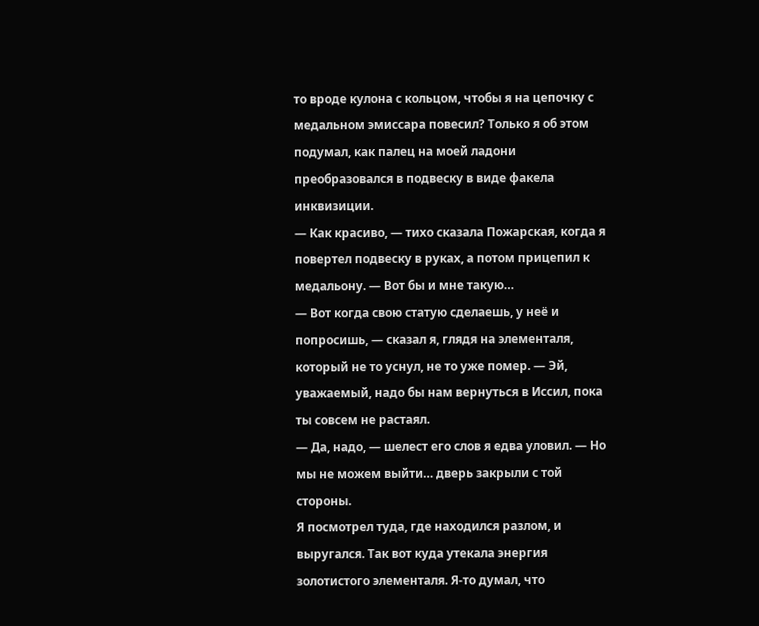то вроде кулона с кольцом, чтобы я на цепочку с медальном эмиссара повесил? Только я об этом подумал, как палец на моей ладони преобразовался в подвеску в виде факела инквизиции.
— Как красиво, — тихо сказала Пожарская, когда я повертел подвеску в руках, а потом прицепил к медальону. — Вот бы и мне такую…
— Вот когда свою статую сделаешь, у неё и попросишь, — сказал я, глядя на элементаля, который не то уснул, не то уже помер. — Эй, уважаемый, надо бы нам вернуться в Иссил, пока ты совсем не растаял.
— Да, надо, — шелест его слов я едва уловил. — Но мы не можем выйти… дверь закрыли с той стороны.
Я посмотрел туда, где находился разлом, и выругался. Так вот куда утекала энергия золотистого элементаля. Я-то думал, что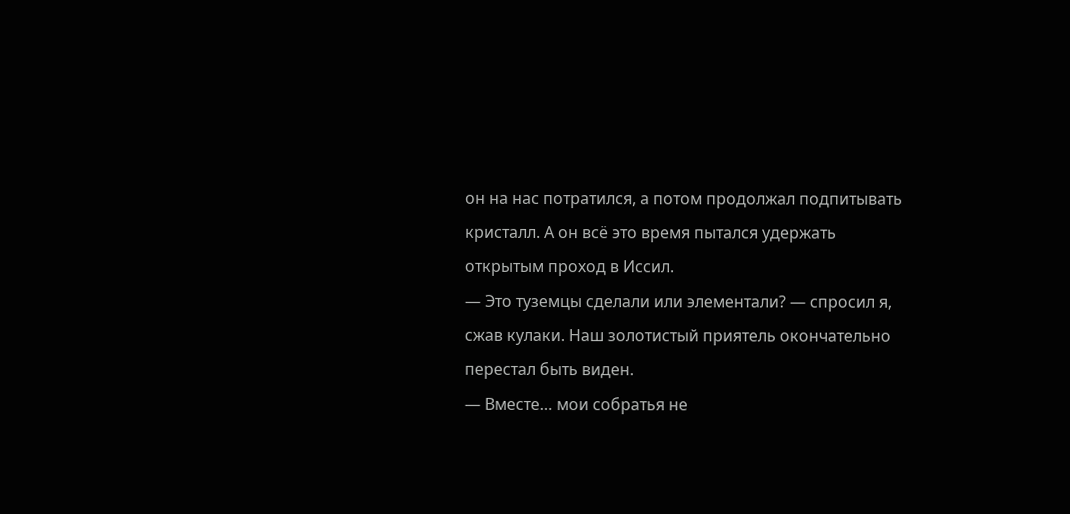он на нас потратился, а потом продолжал подпитывать кристалл. А он всё это время пытался удержать открытым проход в Иссил.
— Это туземцы сделали или элементали? — спросил я, сжав кулаки. Наш золотистый приятель окончательно перестал быть виден.
— Вместе… мои собратья не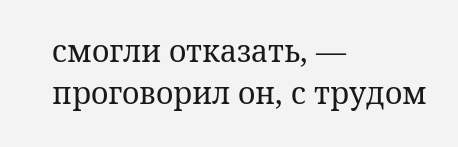смогли отказать, — проговорил он, с трудом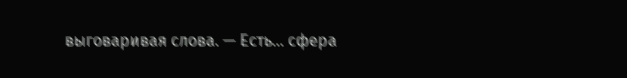выговаривая слова. — Есть… сфера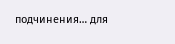подчинения… для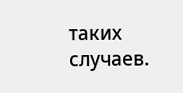таких случаев.